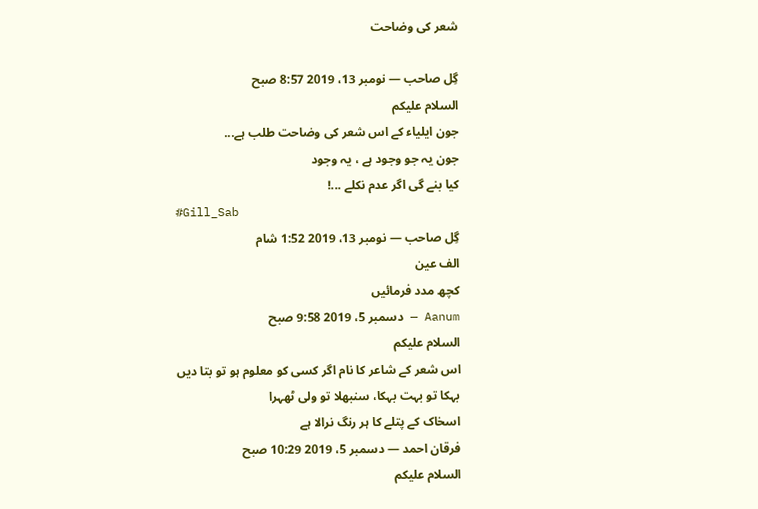شعر کی وضاحت

گِل صاحب — نومبر 13، 2019 8:57 صبح
السلام علیکم
جون ایلیاء کے اس شعر کی وضاحت طلب ہے...
جون یہ جو وجود ہے ، یہ وجود
کیا بنے گی اگر عدم نکلے ...!
#Gill_Sab
گِل صاحب — نومبر 13، 2019 1:52 شام
الف عین
کچھ مدد فرمائیں
Aanum — دسمبر 5، 2019 9:58 صبح
السلام علیکم
اس شعر کے شاعر کا نام اگر کسی کو معلوم ہو تو بتا دیں
بہکا تو بہت بہکا، سنبهلا تو ولی ٹهہرا
اسخاک کے پتلے کا ہر رنگ نرالا ہے
فرقان احمد — دسمبر 5، 2019 10:29 صبح
السلام علیکم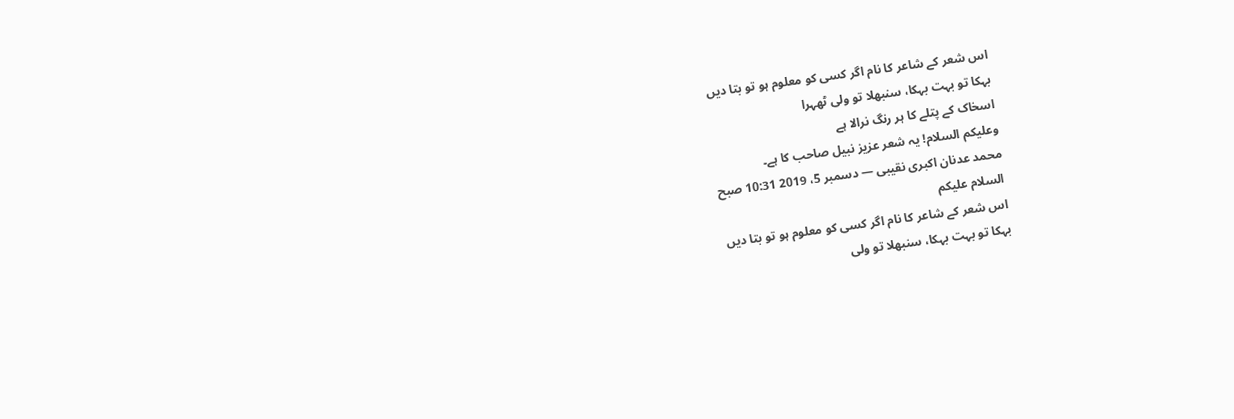اس شعر کے شاعر کا نام اگر کسی کو معلوم ہو تو بتا دیں
بہکا تو بہت بہکا، سنبهلا تو ولی ٹهہرا
اسخاک کے پتلے کا ہر رنگ نرالا ہے
وعلیکم السلام! یہ شعر عزیز نبیل صاحب کا ہے۔
محمد عدنان اکبری نقیبی — دسمبر 5، 2019 10:31 صبح
السلام علیکم
اس شعر کے شاعر کا نام اگر کسی کو معلوم ہو تو بتا دیں
بہکا تو بہت بہکا، سنبهلا تو ولی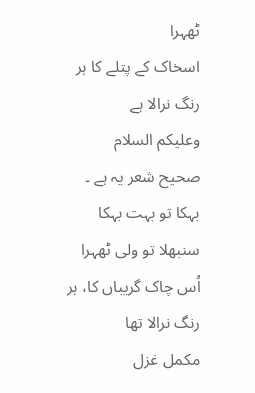ٹهہرا
اسخاک کے پتلے کا ہر رنگ نرالا ہے
وعلیکم السلام
صحیح شعر یہ ہے ۔
بہکا تو بہت بہکا سنبھلا تو ولی ٹھہرا
اُس چاک گریباں کا، ہر رنگ نرالا تھا
مکمل غزل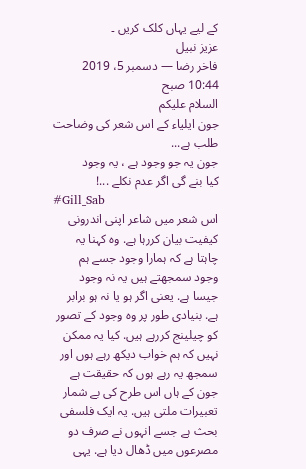کے لیے یہاں کلک کریں ۔
عزیز نبیل
فاخر رضا — دسمبر 5، 2019 10:44 صبح
السلام علیکم
جون ایلیاء کے اس شعر کی وضاحت طلب ہے...
جون یہ جو وجود ہے ، یہ وجود
کیا بنے گی اگر عدم نکلے ...!
#Gill_Sab
اس شعر میں شاعر اپنی اندرونی کیفیت بیان کررہا ہے. وہ کہنا یہ چاہتا ہے کہ ہمارا وجود جسے ہم وجود سمجھتے ہیں یہ نہ وجود جیسا ہے. یعنی اگر ہو یا نہ ہو برابر ہے. بنیادی طور پر وہ وجود کے تصور کو چیلینج کررہے ہیں. کیا یہ ممکن نہیں کہ ہم خواب دیکھ رہے ہوں اور سمجھ یہ رہے ہوں کہ حقیقت ہے
جون کے ہاں اس طرح کی بے شمار تعبیرات ملتی ہیں. یہ ایک فلسفی بحث ہے جسے انہوں نے صرف دو مصرعوں میں ڈھال دیا ہے. یہی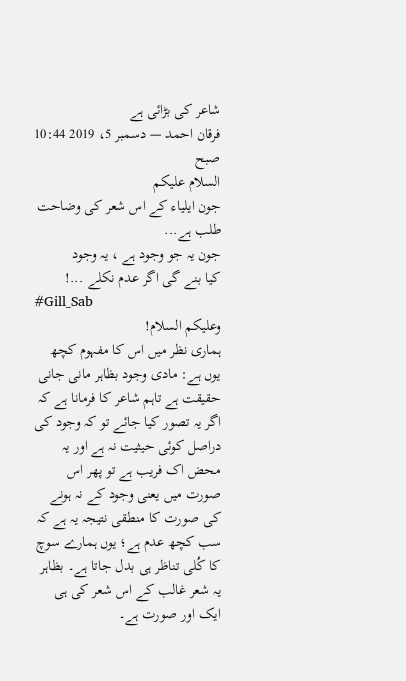شاعر کی بڑائی ہے
فرقان احمد — دسمبر 5، 2019 10:44 صبح
السلام علیکم
جون ایلیاء کے اس شعر کی وضاحت طلب ہے...
جون یہ جو وجود ہے ، یہ وجود
کیا بنے گی اگر عدم نکلے ...!
#Gill_Sab
وعلیکم السلام!
ہماری نظر میں اس کا مفہوم کچھ یوں ہے: مادی وجود بظاہر مانی جانی حقیقت ہے تاہم شاعر کا فرمانا ہے کہ اگر یہ تصور کیا جائے تو کہ وجود کی دراصل کوئی حیثیت نہ ہے اور یہ محض اک فریب ہے تو پھر اس صورت میں یعنی وجود کے نہ ہونے کی صورت کا منطقی نتیجہ یہ ہے کہ سب کچھ عدم ہے؛ یوں ہمارے سوچ کا کُلی تناظر ہی بدل جاتا ہے۔ بظاہر یہ شعر غالب کے اس شعر کی ہی ایک اور صورت ہے۔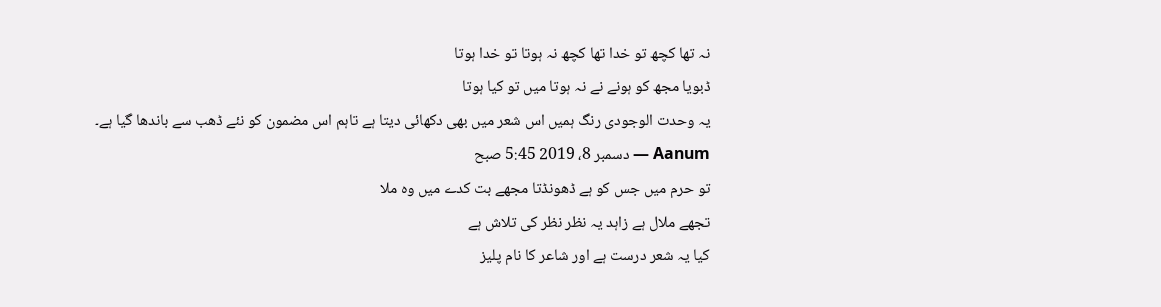نہ تھا کچھ تو خدا تھا کچھ نہ ہوتا تو خدا ہوتا
ڈبویا مجھ کو ہونے نے نہ ہوتا میں تو کیا ہوتا
یہ وحدت الوجودی رنگ ہمیں اس شعر میں بھی دکھائی دیتا ہے تاہم اس مضمون کو نئے ڈھب سے باندھا گیا ہے۔
Aanum — دسمبر 8، 2019 5:45 صبح
تو حرم میں جس کو ہے ڈهونڈتا مجهے بت کدے میں وہ ملا
تجهے ملال ہے زاہد یہ نظر نظر کی تلاش ہے
کیا یہ شعر درست ہے اور شاعر کا نام پلیز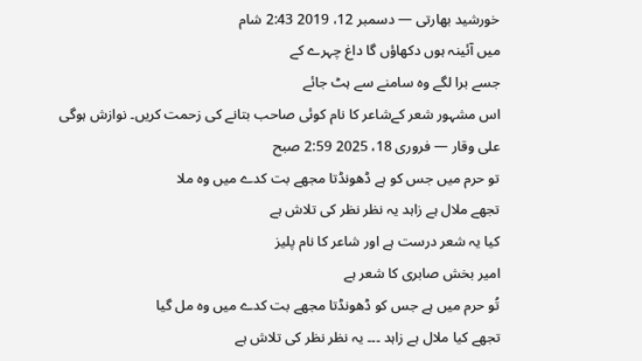خورشید بھارتی — دسمبر 12، 2019 2:43 شام
میں آئینہ ہوں دکھاؤں گا داغ چہرے کے
جسے برا لگے وہ سامنے سے ہٹ جائے
اس مشہور شعر کےشاعر کا نام کوئی صاحب بتانے کی زحمت کریں۔ نوازش ہوگی
علی وقار — فروری 18، 2025 2:59 صبح
تو حرم میں جس کو ہے ڈهونڈتا مجهے بت کدے میں وہ ملا
تجهے ملال ہے زاہد یہ نظر نظر کی تلاش ہے
کیا یہ شعر درست ہے اور شاعر کا نام پلیز
امیر بخش صابری کا شعر ہے
تُو حرم میں ہے جس کو ڈھونڈتا مجھے بت کدے میں وہ مل گیا
تجھے کیا ملال ہے زاہد ۔۔۔ یہ نظر نظر کی تلاش ہے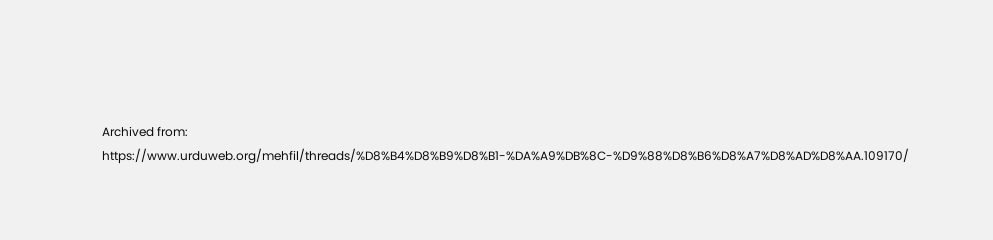Archived from: https://www.urduweb.org/mehfil/threads/%D8%B4%D8%B9%D8%B1-%DA%A9%DB%8C-%D9%88%D8%B6%D8%A7%D8%AD%D8%AA.109170/